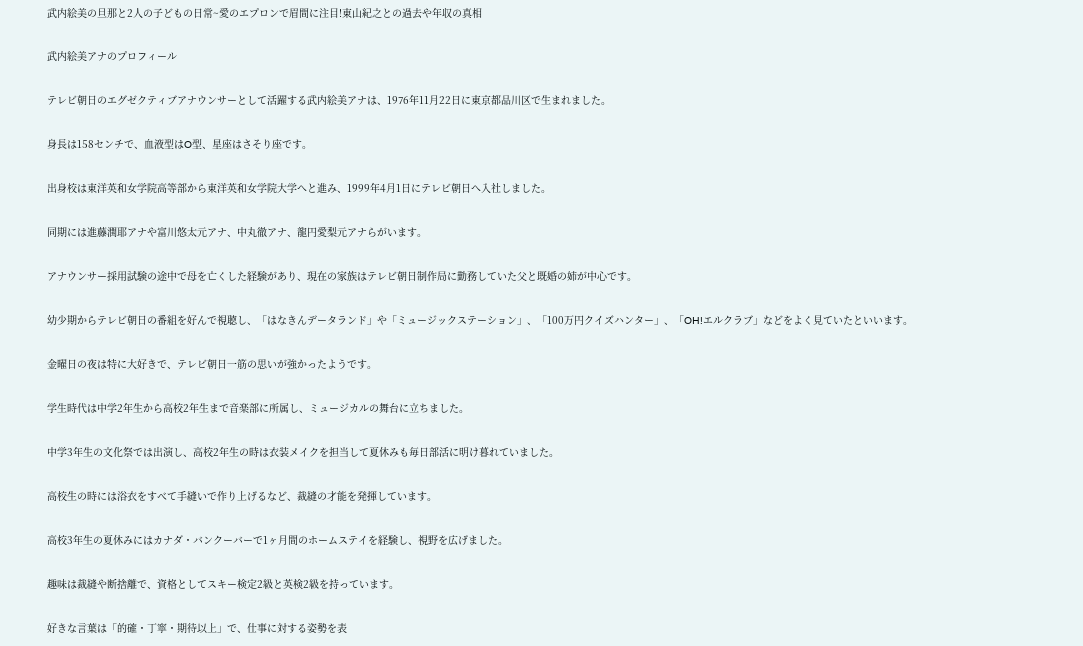武内絵美の旦那と2人の子どもの日常~愛のエプロンで眉間に注目!東山紀之との過去や年収の真相

武内絵美アナのプロフィール

テレビ朝日のエグゼクティブアナウンサーとして活躍する武内絵美アナは、1976年11月22日に東京都品川区で生まれました。

身長は158センチで、血液型はO型、星座はさそり座です。

出身校は東洋英和女学院高等部から東洋英和女学院大学へと進み、1999年4月1日にテレビ朝日へ入社しました。

同期には進藤潤耶アナや富川悠太元アナ、中丸徹アナ、龍円愛梨元アナらがいます。

アナウンサー採用試験の途中で母を亡くした経験があり、現在の家族はテレビ朝日制作局に勤務していた父と既婚の姉が中心です。

幼少期からテレビ朝日の番組を好んで視聴し、「はなきんデータランド」や「ミュージックステーション」、「100万円クイズハンター」、「OH!エルクラブ」などをよく見ていたといいます。

金曜日の夜は特に大好きで、テレビ朝日一筋の思いが強かったようです。

学生時代は中学2年生から高校2年生まで音楽部に所属し、ミュージカルの舞台に立ちました。

中学3年生の文化祭では出演し、高校2年生の時は衣装メイクを担当して夏休みも毎日部活に明け暮れていました。

高校生の時には浴衣をすべて手縫いで作り上げるなど、裁縫の才能を発揮しています。

高校3年生の夏休みにはカナダ・バンクーバーで1ヶ月間のホームステイを経験し、視野を広げました。

趣味は裁縫や断捨離で、資格としてスキー検定2級と英検2級を持っています。

好きな言葉は「的確・丁寧・期待以上」で、仕事に対する姿勢を表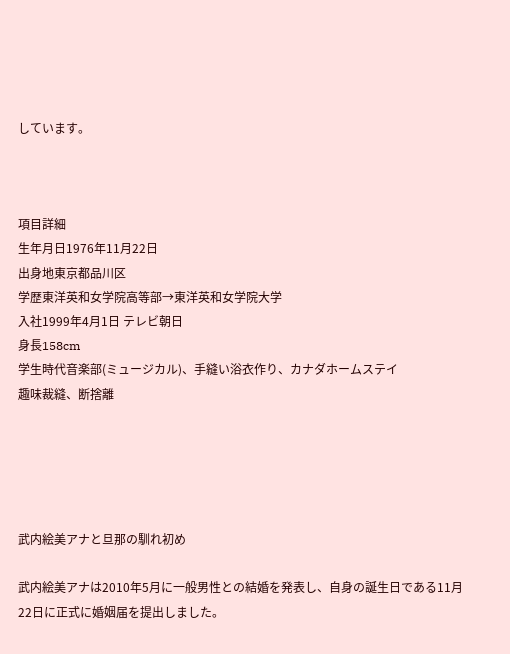しています。



項目詳細
生年月日1976年11月22日
出身地東京都品川区
学歴東洋英和女学院高等部→東洋英和女学院大学
入社1999年4月1日 テレビ朝日
身長158cm
学生時代音楽部(ミュージカル)、手縫い浴衣作り、カナダホームステイ
趣味裁縫、断捨離





武内絵美アナと旦那の馴れ初め

武内絵美アナは2010年5月に一般男性との結婚を発表し、自身の誕生日である11月22日に正式に婚姻届を提出しました。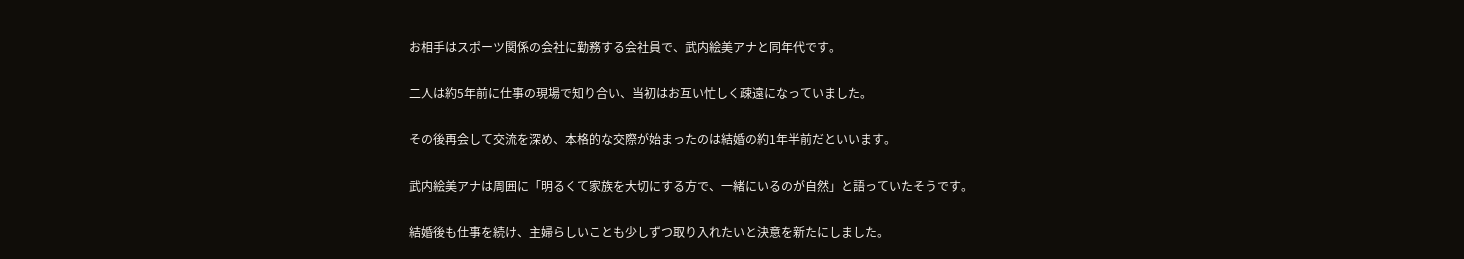お相手はスポーツ関係の会社に勤務する会社員で、武内絵美アナと同年代です。

二人は約5年前に仕事の現場で知り合い、当初はお互い忙しく疎遠になっていました。

その後再会して交流を深め、本格的な交際が始まったのは結婚の約1年半前だといいます。

武内絵美アナは周囲に「明るくて家族を大切にする方で、一緒にいるのが自然」と語っていたそうです。

結婚後も仕事を続け、主婦らしいことも少しずつ取り入れたいと決意を新たにしました。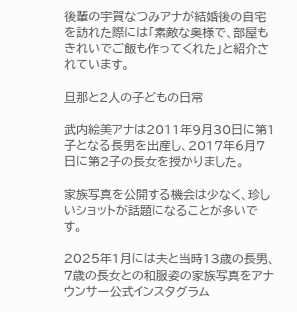後輩の宇賀なつみアナが結婚後の自宅を訪れた際には「素敵な奥様で、部屋もきれいでご飯も作ってくれた」と紹介されています。

旦那と2人の子どもの日常

武内絵美アナは2011年9月30日に第1子となる長男を出産し、2017年6月7日に第2子の長女を授かりました。

家族写真を公開する機会は少なく、珍しいショットが話題になることが多いです。

2025年1月には夫と当時13歳の長男、7歳の長女との和服姿の家族写真をアナウンサー公式インスタグラム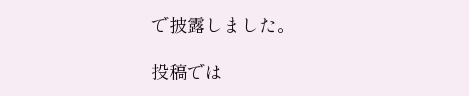で披露しました。

投稿では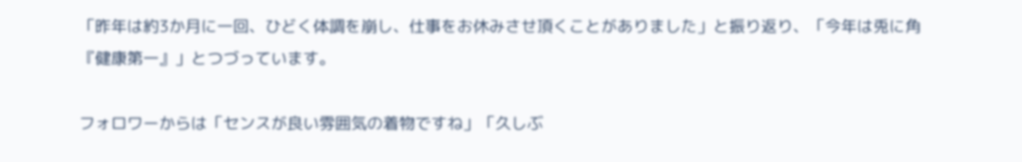「昨年は約3か月に一回、ひどく体調を崩し、仕事をお休みさせ頂くことがありました」と振り返り、「今年は兎に角『健康第一』」とつづっています。

フォロワーからは「センスが良い雰囲気の着物ですね」「久しぶ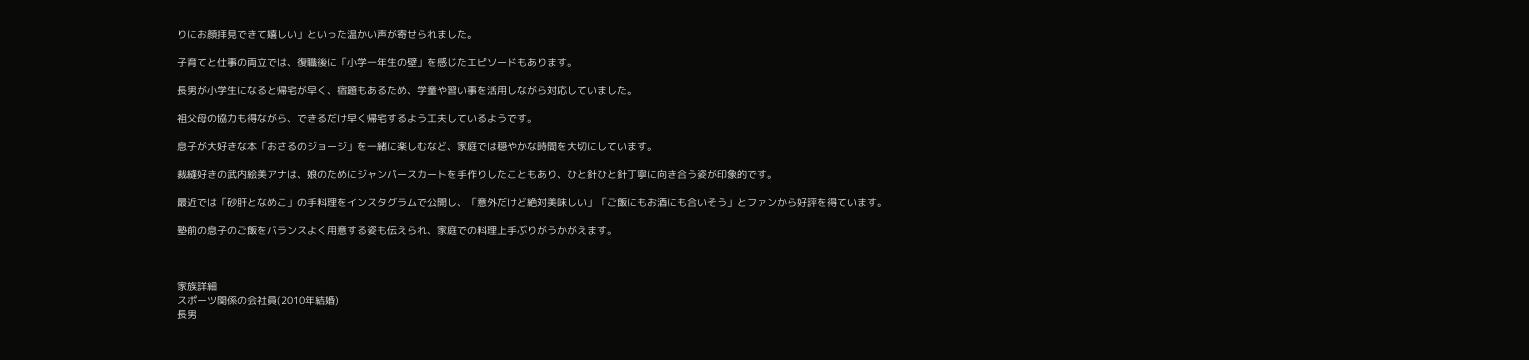りにお顔拝見できて嬉しい」といった温かい声が寄せられました。

子育てと仕事の両立では、復職後に「小学一年生の壁」を感じたエピソードもあります。

長男が小学生になると帰宅が早く、宿題もあるため、学童や習い事を活用しながら対応していました。

祖父母の協力も得ながら、できるだけ早く帰宅するよう工夫しているようです。

息子が大好きな本「おさるのジョージ」を一緒に楽しむなど、家庭では穏やかな時間を大切にしています。

裁縫好きの武内絵美アナは、娘のためにジャンパースカートを手作りしたこともあり、ひと針ひと針丁寧に向き合う姿が印象的です。

最近では「砂肝となめこ」の手料理をインスタグラムで公開し、「意外だけど絶対美味しい」「ご飯にもお酒にも合いそう」とファンから好評を得ています。

塾前の息子のご飯をバランスよく用意する姿も伝えられ、家庭での料理上手ぶりがうかがえます。



家族詳細
スポーツ関係の会社員(2010年結婚)
長男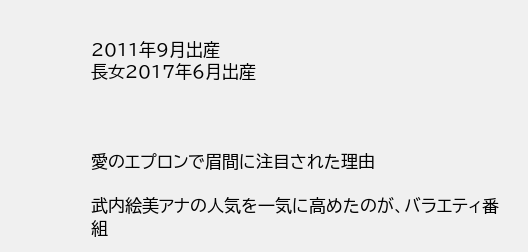2011年9月出産
長女2017年6月出産



愛のエプロンで眉間に注目された理由

武内絵美アナの人気を一気に高めたのが、バラエティ番組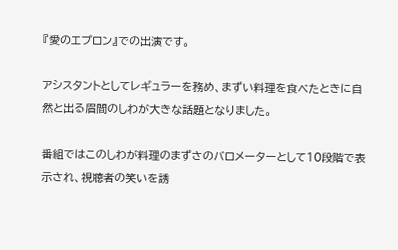『愛のエプロン』での出演です。

アシスタントとしてレギュラーを務め、まずい料理を食べたときに自然と出る眉間のしわが大きな話題となりました。

番組ではこのしわが料理のまずさのバロメーターとして10段階で表示され、視聴者の笑いを誘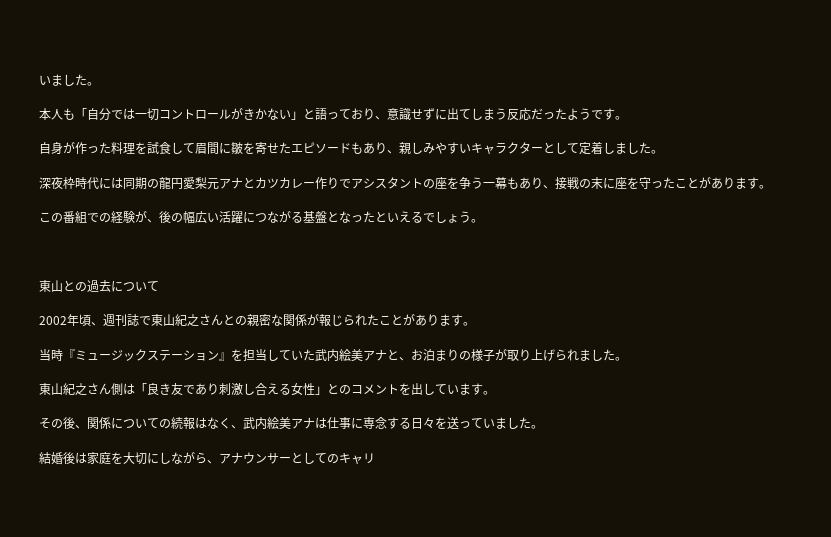いました。

本人も「自分では一切コントロールがきかない」と語っており、意識せずに出てしまう反応だったようです。

自身が作った料理を試食して眉間に皺を寄せたエピソードもあり、親しみやすいキャラクターとして定着しました。

深夜枠時代には同期の龍円愛梨元アナとカツカレー作りでアシスタントの座を争う一幕もあり、接戦の末に座を守ったことがあります。

この番組での経験が、後の幅広い活躍につながる基盤となったといえるでしょう。



東山との過去について

2002年頃、週刊誌で東山紀之さんとの親密な関係が報じられたことがあります。

当時『ミュージックステーション』を担当していた武内絵美アナと、お泊まりの様子が取り上げられました。

東山紀之さん側は「良き友であり刺激し合える女性」とのコメントを出しています。

その後、関係についての続報はなく、武内絵美アナは仕事に専念する日々を送っていました。

結婚後は家庭を大切にしながら、アナウンサーとしてのキャリ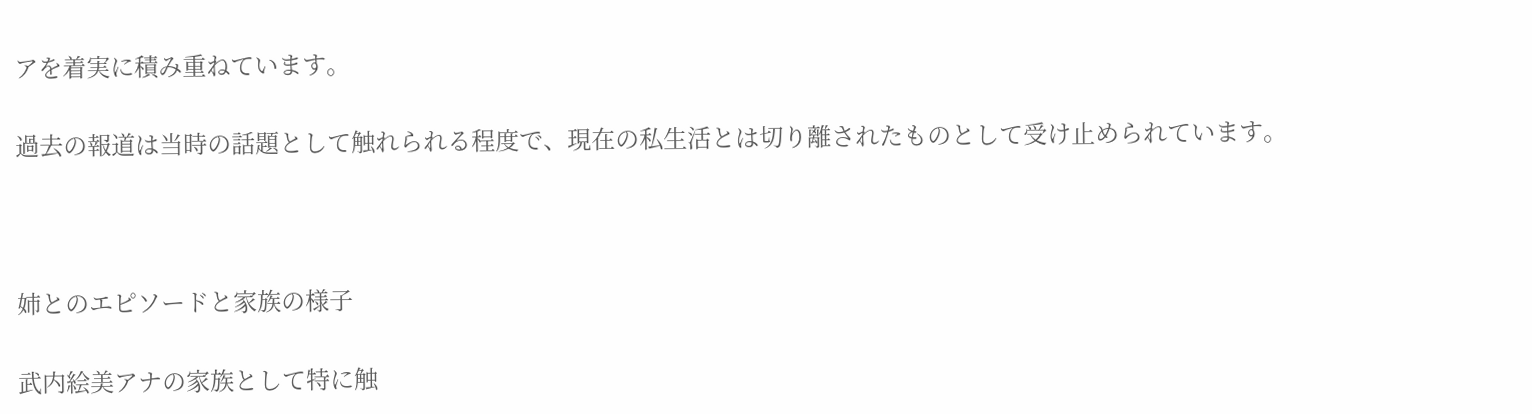アを着実に積み重ねています。

過去の報道は当時の話題として触れられる程度で、現在の私生活とは切り離されたものとして受け止められています。



姉とのエピソードと家族の様子

武内絵美アナの家族として特に触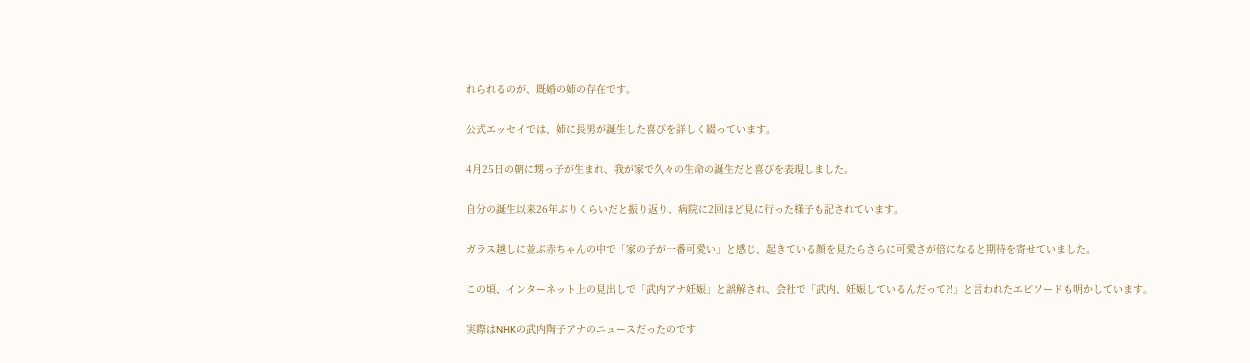れられるのが、既婚の姉の存在です。

公式エッセイでは、姉に長男が誕生した喜びを詳しく綴っています。

4月25日の朝に甥っ子が生まれ、我が家で久々の生命の誕生だと喜びを表現しました。

自分の誕生以来26年ぶりくらいだと振り返り、病院に2回ほど見に行った様子も記されています。

ガラス越しに並ぶ赤ちゃんの中で「家の子が一番可愛い」と感じ、起きている顔を見たらさらに可愛さが倍になると期待を寄せていました。

この頃、インターネット上の見出しで「武内アナ妊娠」と誤解され、会社で「武内、妊娠しているんだって?!」と言われたエピソードも明かしています。

実際はNHKの武内陶子アナのニュースだったのです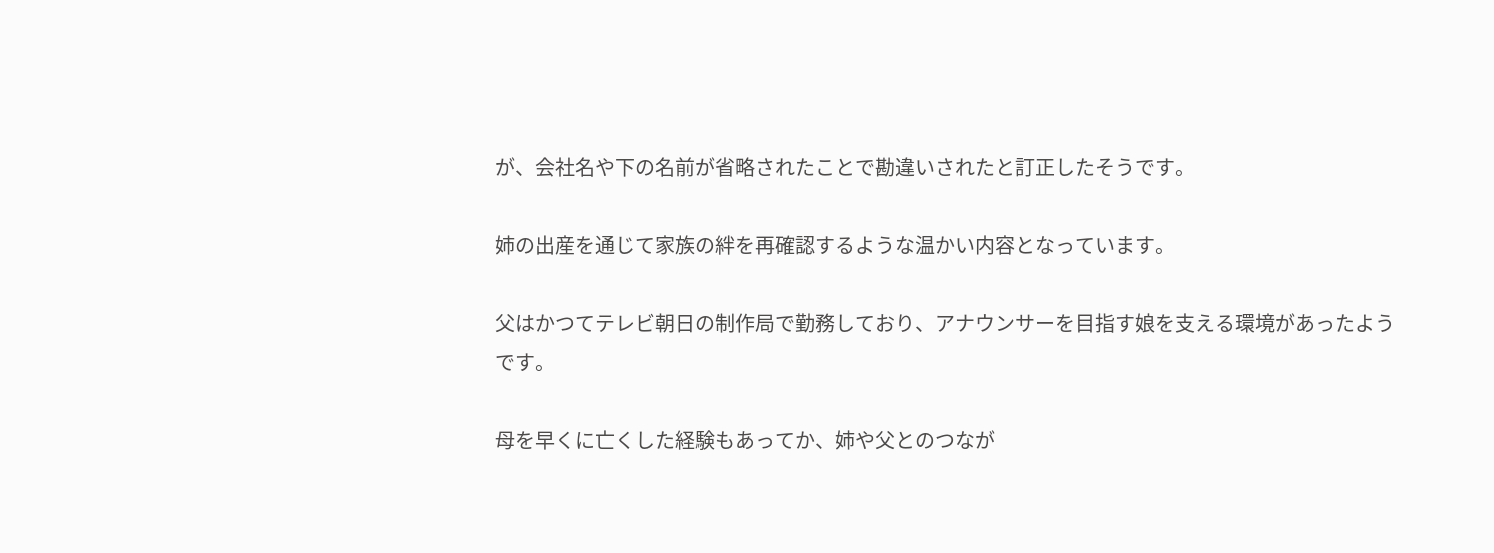が、会社名や下の名前が省略されたことで勘違いされたと訂正したそうです。

姉の出産を通じて家族の絆を再確認するような温かい内容となっています。

父はかつてテレビ朝日の制作局で勤務しており、アナウンサーを目指す娘を支える環境があったようです。

母を早くに亡くした経験もあってか、姉や父とのつなが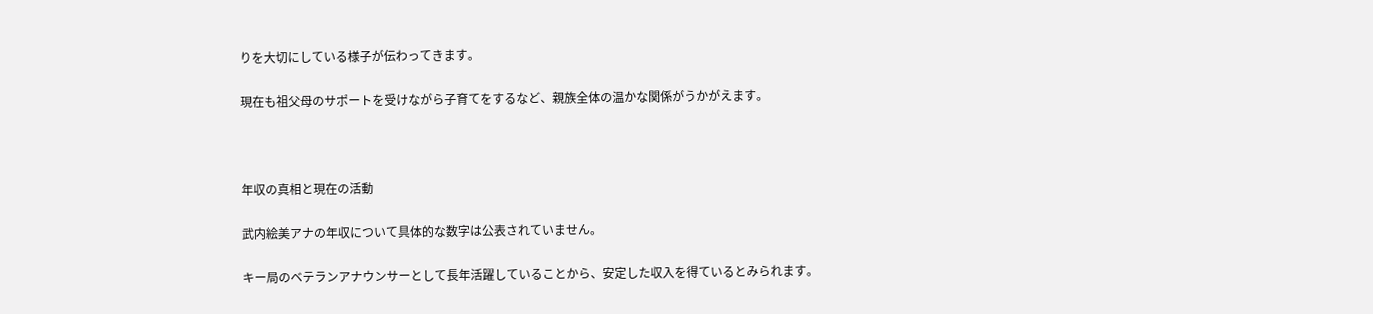りを大切にしている様子が伝わってきます。

現在も祖父母のサポートを受けながら子育てをするなど、親族全体の温かな関係がうかがえます。



年収の真相と現在の活動

武内絵美アナの年収について具体的な数字は公表されていません。

キー局のベテランアナウンサーとして長年活躍していることから、安定した収入を得ているとみられます。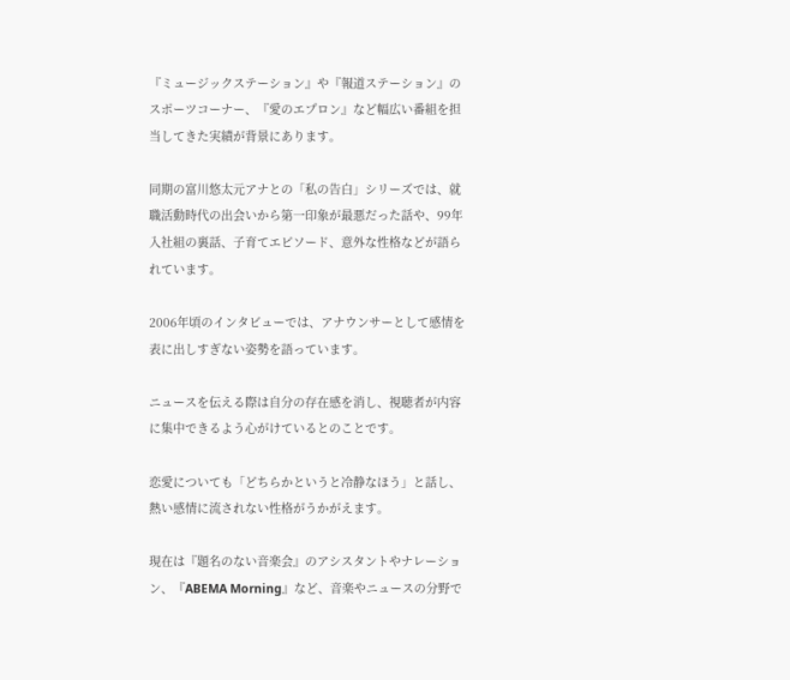『ミュージックステーション』や『報道ステーション』のスポーツコーナー、『愛のエプロン』など幅広い番組を担当してきた実績が背景にあります。

同期の富川悠太元アナとの「私の告白」シリーズでは、就職活動時代の出会いから第一印象が最悪だった話や、99年入社組の裏話、子育てエピソード、意外な性格などが語られています。

2006年頃のインタビューでは、アナウンサーとして感情を表に出しすぎない姿勢を語っています。

ニュースを伝える際は自分の存在感を消し、視聴者が内容に集中できるよう心がけているとのことです。

恋愛についても「どちらかというと冷静なほう」と話し、熱い感情に流されない性格がうかがえます。

現在は『題名のない音楽会』のアシスタントやナレーション、『ABEMA Morning』など、音楽やニュースの分野で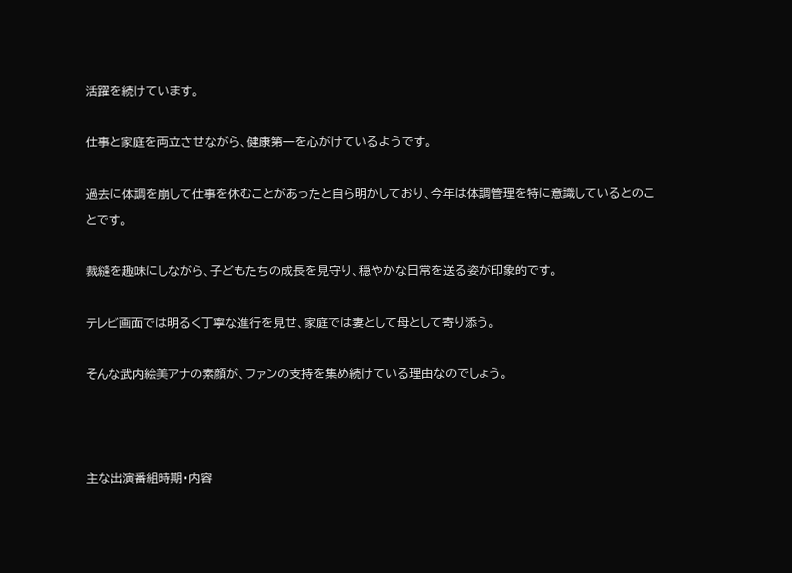活躍を続けています。

仕事と家庭を両立させながら、健康第一を心がけているようです。

過去に体調を崩して仕事を休むことがあったと自ら明かしており、今年は体調管理を特に意識しているとのことです。

裁縫を趣味にしながら、子どもたちの成長を見守り、穏やかな日常を送る姿が印象的です。

テレビ画面では明るく丁寧な進行を見せ、家庭では妻として母として寄り添う。

そんな武内絵美アナの素顔が、ファンの支持を集め続けている理由なのでしょう。



主な出演番組時期・内容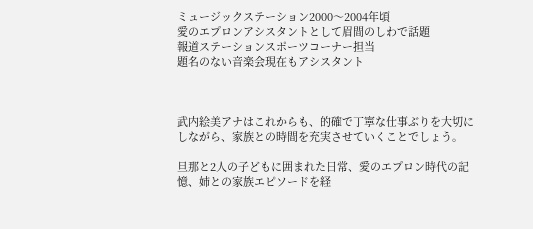ミュージックステーション2000〜2004年頃
愛のエプロンアシスタントとして眉間のしわで話題
報道ステーションスポーツコーナー担当
題名のない音楽会現在もアシスタント



武内絵美アナはこれからも、的確で丁寧な仕事ぶりを大切にしながら、家族との時間を充実させていくことでしょう。

旦那と2人の子どもに囲まれた日常、愛のエプロン時代の記憶、姉との家族エピソードを経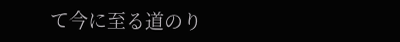て今に至る道のり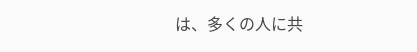は、多くの人に共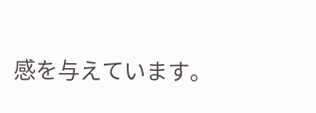感を与えています。